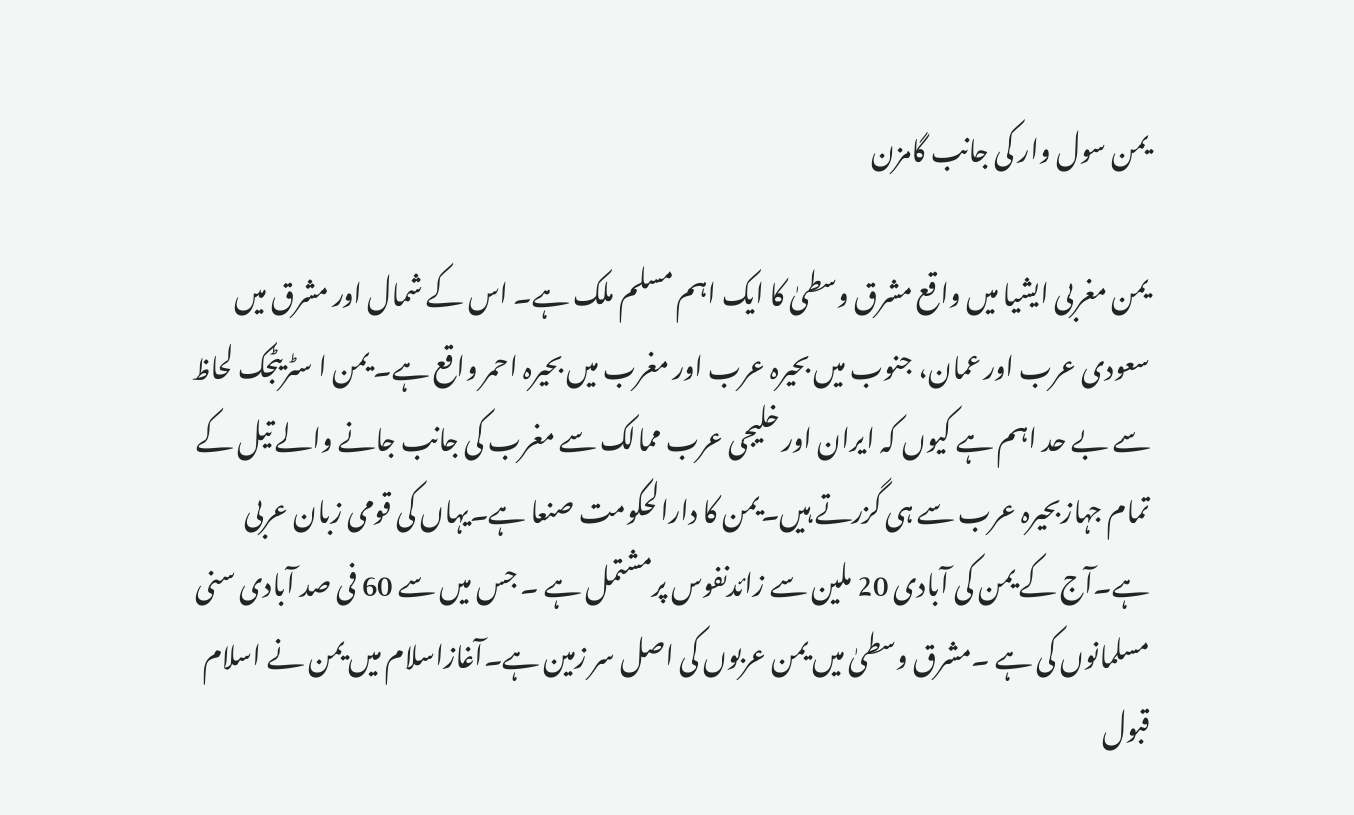یمن سول وار کی جانب گامزن

یمن مغربی ایشیا میں واقع مشرق وسطیٰ کا ایک اہم مسلم ملک ہے۔ اس کے شمال اور مشرق میں سعودی عرب اور عمان، جنوب میں بحیرہ عرب اور مغرب میں بحیرہ احمر واقع ہے۔ یمن ا سٹریٹجک لحاظ سے بے حد اہم ہے کیوں کہ ایران اور خلیجی عرب ممالک سے مغرب کی جانب جانے والے تیل کے تمام جہازبحیرہ عرب سے ہی گزرتے ہیں۔یمن کا دارالحکومت صنعا ہے۔یہاں کی قومی زبان عربی ہے۔آج کے یمن کی آبادی 20 ملین سے زائدنفوس پرمشتمل ہے ۔ جس میں سے 60 فی صد آبادی سنی مسلمانوں کی ہے ۔مشرق وسطیٰ میں یمن عربوں کی اصل سر زمین ہے۔آغازاسلام میں یمن نے اسلام قبول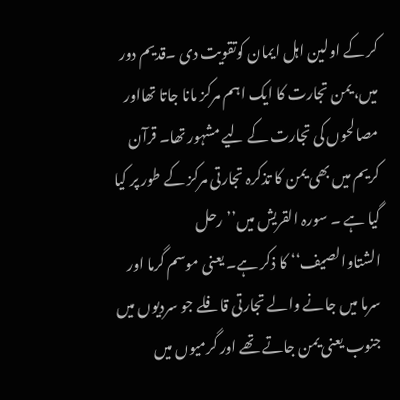کر کے اولین اہل ایمان کوتقویت دی ۔قدیم دور میں، یمن تجارت کا ایک اہم مرکز مانا جاتا تھااور مصالحوں کی تجارت کے لیے مشہور تھا۔ قرآن کریم میں بھی یمن کا تذکرہ تجارتی مرکز کے طور پر کیا گیا ہے ۔ سورہ القریش میں’’ رحل الشتاوالصیف‘‘ کا ذکر ہے۔ یعنی موسم گرما اور سرما میں جانے والے تجارتی قافلے جو سردیوں میں جنوب یعنی یمن جاتے تھے اور گرمیوں میں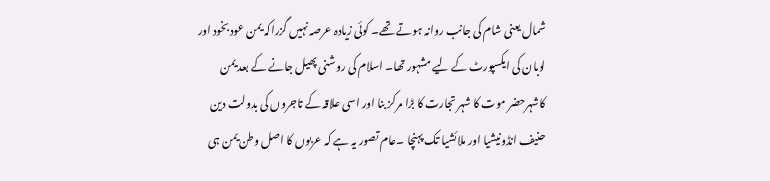شمال یعنی شام کی جانب روانہ ہوتے تھے۔ کوئی زیادہ عرصہ نہیں گزراکہ یمن عود بخود اور لوبان کی ایکسپورٹ کے لیے مشہور تھا۔ اسلام کی روشنی پھیل جانے کے بعد یمن کاشہرحضر موت کا شہر تجارت کا بڑا مرکز بنا اور اسی علاقہ کے تاجروں کی بدولت دین حنیف انڈونیشیا اور ملائشیا تک پہنچا ۔عام تصور یہ ہے کہ عربوں کا اصل وطن یمن ہی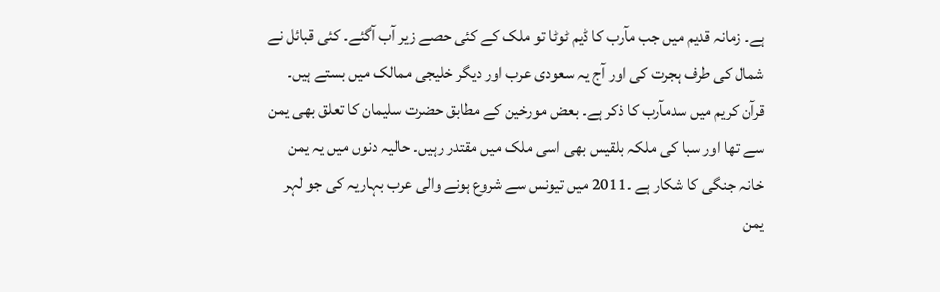ہے۔ زمانہ قدیم میں جب مآرب کا ڈیم ٹوٹا تو ملک کے کئی حصے زیر آب آگئے۔ کئی قبائل نے شمال کی طرف ہجرت کی اور آج یہ سعودی عرب اور دیگر خلیجی ممالک میں بستے ہیں۔ قرآن کریم میں سدمآرب کا ذکر ہے۔ بعض مورخین کے مطابق حضرت سلیمان کا تعلق بھی یمن سے تھا اور سبا کی ملکہ بلقیس بھی اسی ملک میں مقتدر رہیں۔ حالیہ دنوں میں یہ یمن خانہ جنگی کا شکار ہے ۔2011 میں تیونس سے شروع ہونے والی عرب بہاریہ کی جو لہر یمن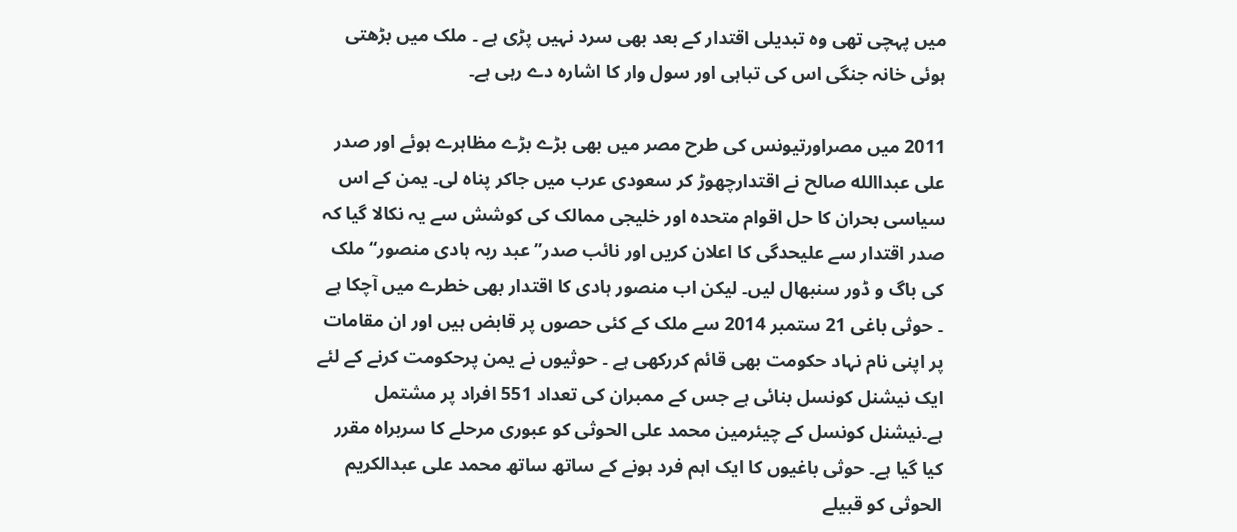میں پہچی تھی وہ تبدیلی اقتدار کے بعد بھی سرد نہیں پڑی ہے ۔ ملک میں بڑھتی ہوئی خانہ جنگی اس کی تباہی اور سول وار کا اشارہ دے رہی ہے۔

2011 میں مصراورتیونس کی طرح مصر میں بھی بڑے بڑے مظاہرے ہوئے اور صدر علی عبداالله صالح نے اقتدارچھوڑ کر سعودی عرب میں جاکر پناہ لی۔ یمن کے اس سیاسی بحران کا حل اقوام متحدہ اور خلیجی ممالک کی کوشش سے یہ نکالا گیا کہ صدر اقتدار سے علیحدگی کا اعلان کریں اور نائب صدر’’ عبد ربہ ہادی منصور‘‘ ملک کی باگ و ڈور سنبھال لیں۔ لیکن اب منصور ہادی کا اقتدار بھی خطرے میں آچکا ہے ۔ حوثی باغی 21 ستمبر 2014 سے ملک کے کئی حصوں پر قابض ہیں اور ان مقامات پر اپنی نام نہاد حکومت بھی قائم کررکھی ہے ۔ حوثیوں نے یمن پرحکومت کرنے کے لئے ایک نیشنل کونسل بنائی ہے جس کے ممبران کی تعداد 551 افراد پر مشتمل ہے۔نیشنل کونسل کے چیئرمین محمد علی الحوثی کو عبوری مرحلے کا سربراہ مقرر کیا گیا ہے۔ حوثی باغیوں کا ایک اہم فرد ہونے کے ساتھ ساتھ محمد علی عبدالکریم الحوثی کو قبیلے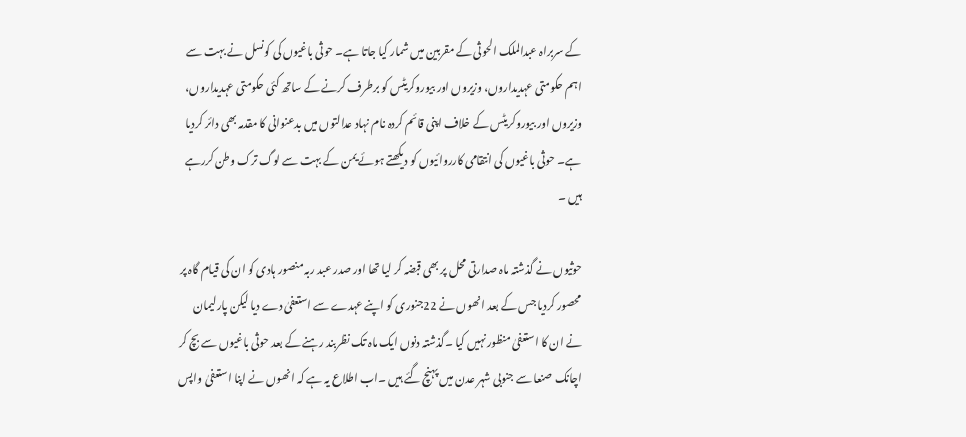کے سربراہ عبدالملک الحوثی کے مقربین میں شمار کیا جاتا ہے۔ حوثی باغیوں کی کونسل نے بہت سے اہم حکومتی عہدیداروں، وزیروں اور بیوروکریٹس کو برطرف کرنے کے ساتھ کئی حکومتی عہدیداروں، وزیروں اور بیوروکریٹس کے خلاف اپنی قائم کردہ نام نہاد عدالتوں میں بدعنوانی کا مقدمہ بھی دائر کردیا ہے۔ حوثی باغیوں کی انتقامی کارروائیوں کو دیکھتے ہوئے یمن کے بہت سے لوگ ترک وطن کررہے ہیں ۔

حوثیوں نے گذشتہ ماہ صدارتی محل پر بھی قبضہ کر لیا تھا اور صدر عبد ربہ منصور ہادی کو ان کی قیام گاہ پر محصور کردیا جس کے بعد انھوں نے 22جنوری کو اپنے عہدے سے استعفیٰ دے دیا لیکن پارلیمان نے ان کا استعفیٰ منظور نہیں کیا ۔گذشتہ دنوں ایک ماہ تک نظربند رہنے کے بعد حوثی باغیوں سے بچ کر اچانک صنعا سے جنوبی شہر عدن میں پہنچ گئے ہیں ۔اب اطلاع یہ ہے کہ انھوں نے اپنا استعفیٰ واپس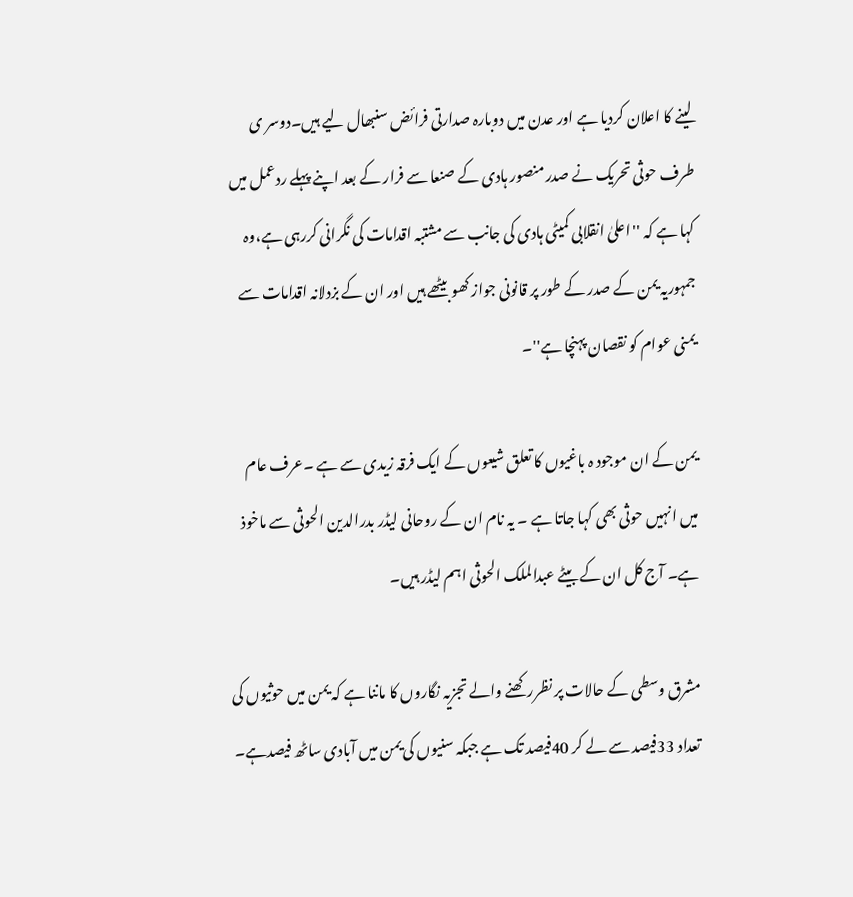لینے کا اعلان کردیا ہے اور عدن میں دوبارہ صدارتی فرائض سنبھال لیے ہیں۔دوسر ی طرف حوثی تحریک نے صدر منصور ہادی کے صنعا سے فرار کے بعد اپنے پہلے ردعمل میں کہا ہے کہ ''اعلیٰ انقلابی کمیٹی ہادی کی جانب سے مشتبہ اقدامات کی نگرانی کررہی ہے،وہ جمہوریہ یمن کے صدر کے طور پر قانونی جواز کھو بیٹھے ہیں اور ان کے بزدلانہ اقدامات سے یمنی عوام کو نقصان پہنچا ہے''۔

یمن کے ان موجود ہ باغیوں کا تعلق شیعوں کے ایک فرقہ زیدی سے ہے ۔عرف عام میں انہیں حوثی بھی کہا جاتا ہے ۔ یہ نام ان کے روحانی لیڈر بدرالدین الحوثی سے ماخوذ ہے۔ آج کل ان کے بیٹے عبدالملک الحوثی اہم لیڈر ہیں۔

مشرق وسطی کے حالات پر نظررکھنے والے تجزیہ نگاروں کا ماننا ہے کہ یمن میں حوثیوں کی تعداد 33فیصد سے لے کر 40فیصد تک ہے جبکہ سنیوں کی یمن میں آبادی ساٹھ فیصدہے۔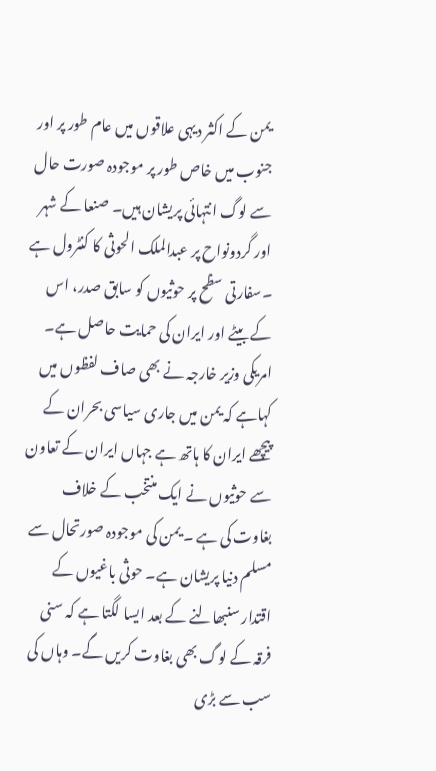یمن کے اکثر دیہی علاقوں میں عام طور پر اور جنوب میں خاص طور پر موجودہ صورت حال سے لوگ انتہائی پریشان ہیں۔ صنعا کے شہر اور گردونواح پر عبدالملک الحوثی کا کنٹرول ہے ۔سفارتی سظح پر حوثیوں کو سابق صدر، اس کے بیٹے اور ایران کی حمایت حاصل ہے۔ امریکی وزیر خارجہ نے بھی صاف لفظوں میں کہاہے کہ یمن میں جاری سیاسی بحران کے پیچھے ایران کا ہاتھ ہے جہاں ایران کے تعاون سے حوثیوں نے ایک منتخب کے خلاف بغاوت کی ہے ۔ یمن کی موجودہ صورتحال سے مسلم دنیا پریشان ہے۔ حوثی باغیوں کے اقتدار سنبھالنے کے بعد ایسا لگتا ہے کہ سنی فرقہ کے لوگ بھی بغاوت کریں گے۔ وہاں کی سب سے بڑی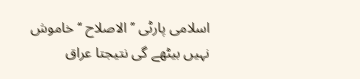اسلامی پارٹی ’’الاصلاح ‘‘خاموش نہیں بیٹھے گی نتیجتا عراق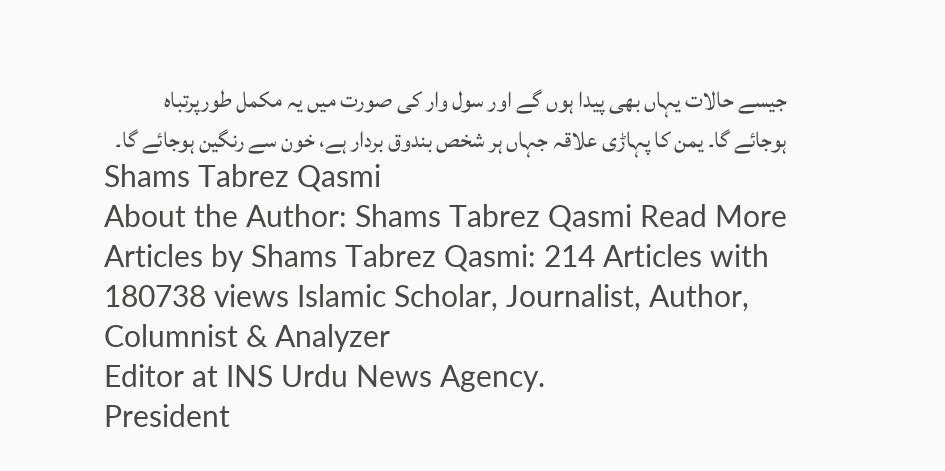جیسے حالات یہاں بھی پیدا ہوں گے اور سول وار کی صورت میں یہ مکمل طورپرتباہ ہوجائے گا۔ یمن کا پہاڑی علاقہ جہاں ہر شخص بندوق بردار ہے، خون سے رنگین ہوجائے گا۔
Shams Tabrez Qasmi
About the Author: Shams Tabrez Qasmi Read More Articles by Shams Tabrez Qasmi: 214 Articles with 180738 views Islamic Scholar, Journalist, Author, Columnist & Analyzer
Editor at INS Urdu News Agency.
President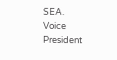SEA.
Voice President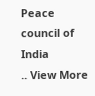Peace council of India
.. View More